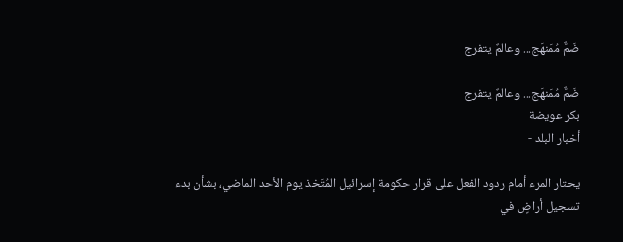ضَمٌّ مُمَنهَج... وعالمٌ يتفرج

ضَمٌّ مُمَنهَج... وعالمٌ يتفرج
بكر عويضة
أخبار البلد -

يحتار المرء أمام ردود الفعل على قرار حكومة إسرائيل المُتَخذ يوم الأحد الماضي، بشأن بدء تسجيل أراضٍ في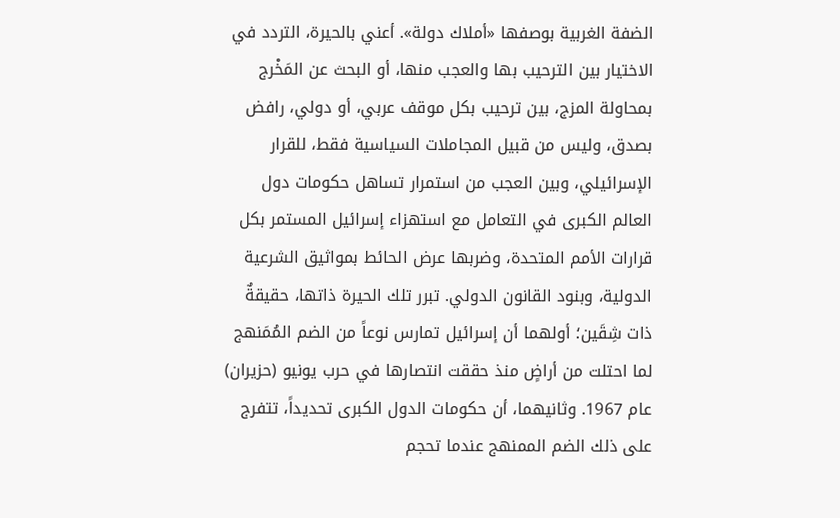الضفة الغربية بوصفها «أملاك دولة». أعني بالحيرة، التردد في الاختيار بين الترحيب بها والعجب منها، أو البحث عن المَخْرج بمحاولة المزج، بين ترحيب بكل موقف عربي، أو دولي، رافض بصدق، وليس من قبيل المجاملات السياسية فقط، للقرار الإسرائيلي، وبين العجب من استمرار تساهل حكومات دول العالم الكبرى في التعامل مع استهزاء إسرائيل المستمر بكل قرارات الأمم المتحدة، وضربها عرض الحائط بمواثيق الشرعية الدولية، وبنود القانون الدولي. تبرر تلك الحيرة ذاتها، حقيقةٌ ذات شِقَين؛ أولهما أن إسرائيل تمارس نوعاً من الضم المُمَنهج لما احتلت من أراضٍ منذ حققت انتصارها في حرب يونيو (حزيران) عام 1967. وثانيهما، أن حكومات الدول الكبرى تحديداً، تتفرج على ذلك الضم الممنهج عندما تحجم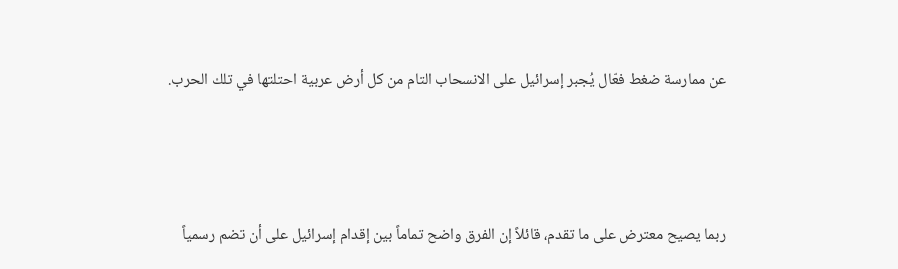عن ممارسة ضغط فعّال يُجبر إسرائيل على الانسحاب التام من كل أرض عربية احتلتها في تلك الحرب.



ربما يصيح معترض على ما تقدم، قائلاً إن الفرق واضح تماماً بين إقدام إسرائيل على أن تضم رسمياً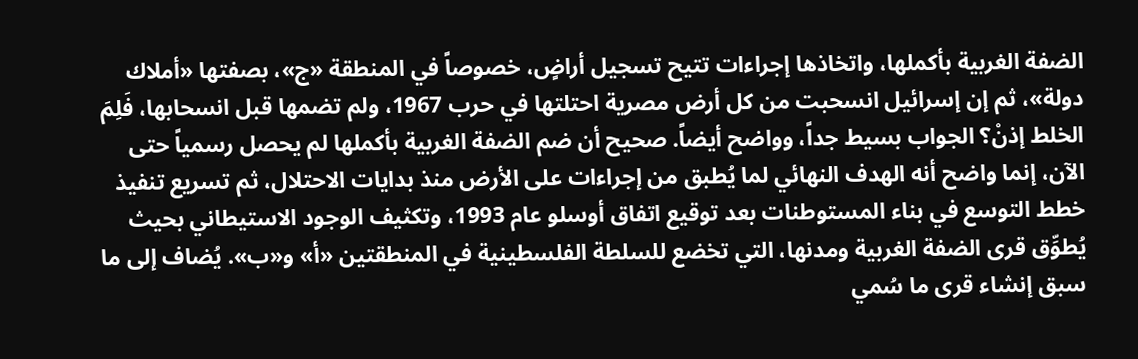الضفة الغربية بأكملها، واتخاذها إجراءات تتيح تسجيل أراضٍ، خصوصاً في المنطقة «ج»، بصفتها «أملاك دولة»، ثم إن إسرائيل انسحبت من كل أرض مصرية احتلتها في حرب 1967، ولم تضمها قبل انسحابها، فَلِمَ الخلط إذنْ؟ الجواب بسيط جداً، وواضح أيضاً. صحيح أن ضم الضفة الغربية بأكملها لم يحصل رسمياً حتى الآن، إنما واضح أنه الهدف النهائي لما يُطبق من إجراءات على الأرض منذ بدايات الاحتلال، ثم تسريع تنفيذ خطط التوسع في بناء المستوطنات بعد توقيع اتفاق أوسلو عام 1993، وتكثيف الوجود الاستيطاني بحيث يُطوِّق قرى الضفة الغربية ومدنها، التي تخضع للسلطة الفلسطينية في المنطقتين «أ» و«ب». يُضاف إلى ما سبق إنشاء قرى ما سُمي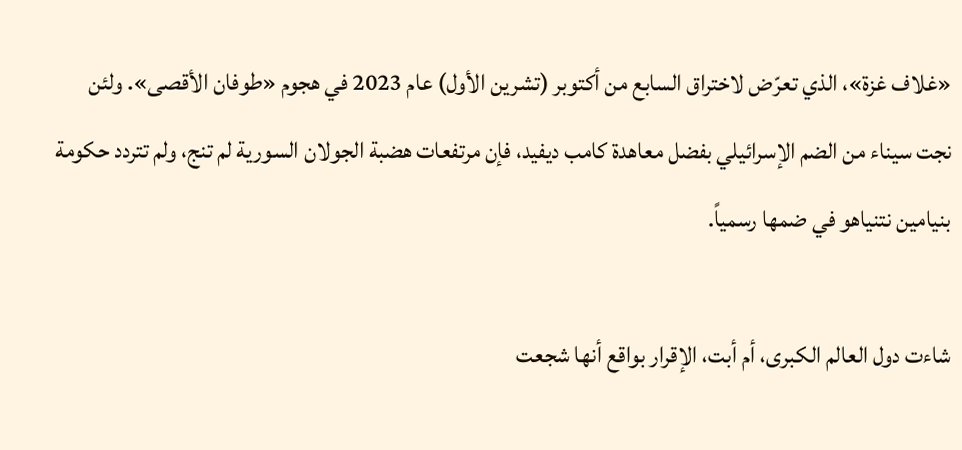«غلاف غزة»، الذي تعرّض لاختراق السابع من أكتوبر (تشرين الأول) عام 2023 في هجوم «طوفان الأقصى». ولئن نجت سيناء من الضم الإسرائيلي بفضل معاهدة كامب ديفيد، فإن مرتفعات هضبة الجولان السورية لم تنج، ولم تتردد حكومة بنيامين نتنياهو في ضمها رسمياً.

شاءت دول العالم الكبرى، أم أبت، الإقرار بواقع أنها شجعت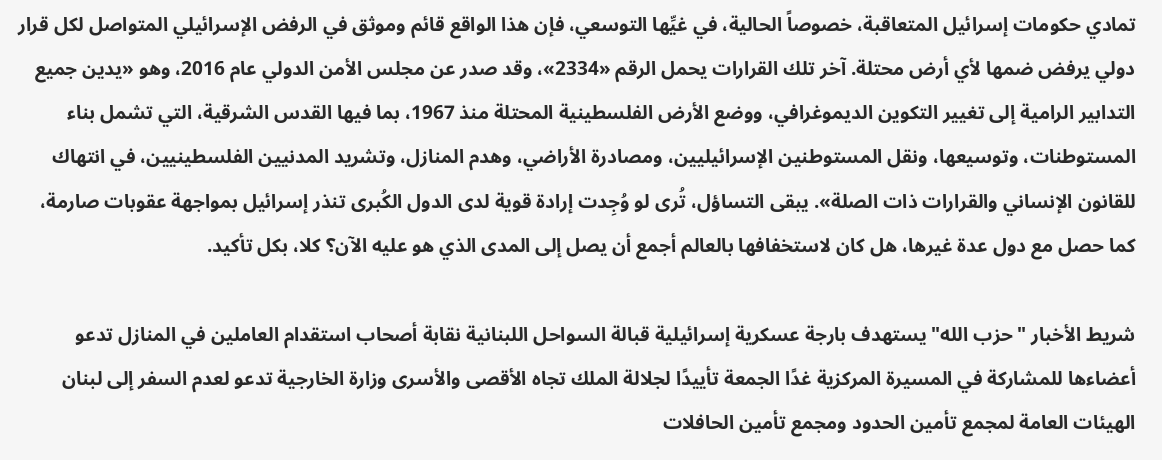تمادي حكومات إسرائيل المتعاقبة، خصوصاً الحالية، في غيِّها التوسعي، فإن هذا الواقع قائم وموثق في الرفض الإسرائيلي المتواصل لكل قرار دولي يرفض ضمها لأي أرض محتلة. آخر تلك القرارات يحمل الرقم «2334»، وقد صدر عن مجلس الأمن الدولي عام 2016، وهو «يدين جميع التدابير الرامية إلى تغيير التكوين الديموغرافي، ووضع الأرض الفلسطينية المحتلة منذ 1967، بما فيها القدس الشرقية، التي تشمل بناء المستوطنات، وتوسيعها، ونقل المستوطنين الإسرائيليين، ومصادرة الأراضي، وهدم المنازل، وتشريد المدنيين الفلسطينيين، في انتهاك للقانون الإنساني والقرارات ذات الصلة». يبقى التساؤل، تُرى لو وُجِدت إرادة قوية لدى الدول الكُبرى تنذر إسرائيل بمواجهة عقوبات صارمة، كما حصل مع دول عدة غيرها، هل كان لاستخفافها بالعالم أجمع أن يصل إلى المدى الذي هو عليه الآن؟ كلا، بكل تأكيد.

شريط الأخبار "حزب الله" يستهدف بارجة عسكرية إسرائيلية قبالة السواحل اللبنانية نقابة أصحاب استقدام العاملين في المنازل تدعو أعضاءها للمشاركة في المسيرة المركزية غدًا الجمعة تأييدًا لجلالة الملك تجاه الأقصى والأسرى وزارة الخارجية تدعو لعدم السفر إلى لبنان الهيئات العامة لمجمع تأمين الحدود ومجمع تأمين الحافلات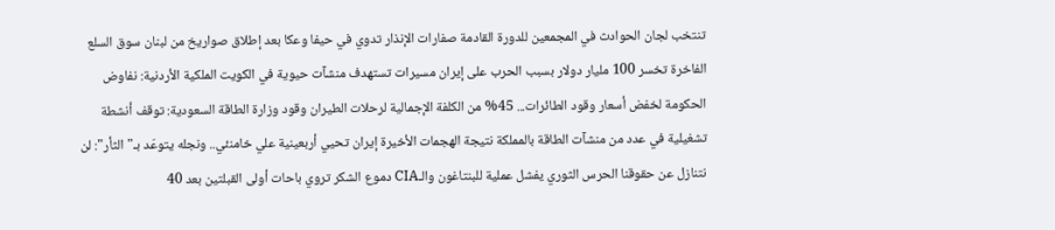تنتخب لجان الحوادث في المجمعين للدورة القادمة صفارات الإنذار تدوي في حيفا وعكا بعد إطلاق صواريخ من لبنان سوق السلع الفاخرة تخسر 100 مليار دولار بسبب الحرب على إيران مسيرات تستهدف منشآت حيوية في الكويت الملكية الأردنية: نفاوض الحكومة لخفض أسعار وقود الطائرات... 45% من الكلفة الإجمالية لرحلات الطيران وقود وزارة الطاقة السعودية: توقف أنشطة تشغيلية في عدد من منشآت الطاقة بالمملكة نتيجة الهجمات الأخيرة إيران تحيي أربعينية علي خامنئي.. ونجله يتوعّد بـ"الثأر": لن نتنازل عن حقوقنا الحرس الثوري يفشل عملية للبنتاغون والـCIA دموع الشكر تروي باحات أولى القبلتين بعد 40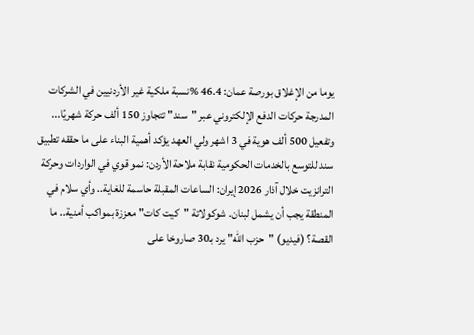يوما من الإغلاق بورصة عمان: 46.4 %نسبة ملكية غير الأردنيين في الشركات المدرجة حركات الدفع الإلكتروني عبر "سند" تتجاوز 150 ألف حركة شهريًا... وتفعيل 500 ألف هوية في 3 اشهر ولي العهد يؤكد أهمية البناء على ما حققه تطبيق سند للتوسع بالخدمات الحكومية نقابة ملاحة الأردن: نمو قوي في الواردات وحركة الترانزيت خلال آذار 2026 إيران: الساعات المقبلة حاسمة للغاية.. وأي سلام في المنطقة يجب أن يشمل لبنان. شوكولاتة "كيت كات" معززة بمواكب أمنية.. ما القصة؟ (فيديو) "حزب الله" يرد بـ30 صاروخا على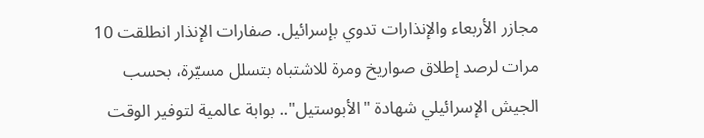مجازر الأربعاء والإنذارات تدوي بإسرائيل. صفارات الإنذار انطلقت 10 مرات لرصد إطلاق صواريخ ومرة للاشتباه بتسلل مسيّرة، بحسب الجيش الإسرائيلي شهادة "الأبوستيل".. بوابة عالمية لتوفير الوقت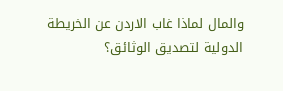والمال لماذا غاب الاردن عن الخريطة الدولية لتصديق الوثائق؟